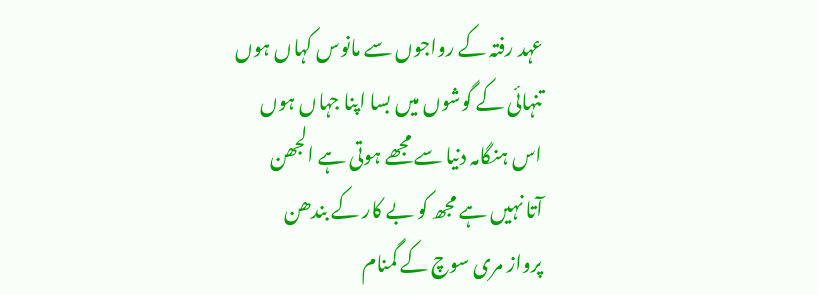عہد رفتہ کے رواجوں سے مانوس کہاں ہوں
تنہائی کے گوشوں میں بسا اپنا جہاں ہوں
اس ہنگامہ دنیا سے مجھے ہوتی ہے الجھن
آتا نہیں ہے مجھ کو بے کار کے بندھن
پرواز مری سوچ کے گمنام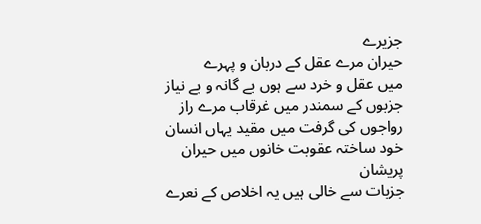جزیرے
حیران مرے عقل کے دربان و پہرے
میں عقل و خرد سے ہوں بے گانہ و بے نیاز
جزبوں کے سمندر میں غرقاب مرے راز
رواجوں کی گرفت میں مقید یہاں انسان
خود ساختہ عقوبت خانوں میں حیران پریشان
جزبات سے خالی ہیں یہ اخلاص کے نعرے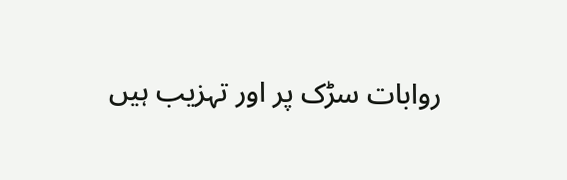روابات سڑک پر اور تہزیب ہیں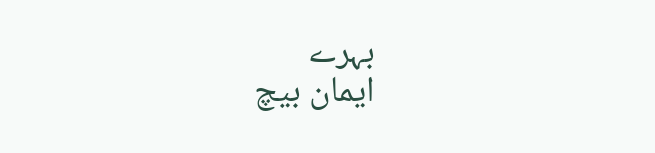بہرے
ایمان بیچ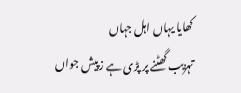کھایا یہاں اہل جہاں
تہزیب گھٹنے پر پڑی ہے زپیش جواں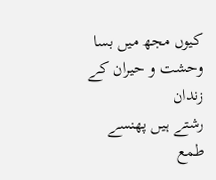کیوں مجھ میں بسا وحشت و حیران کے زندان
رشتے ہیں پھنسے طمع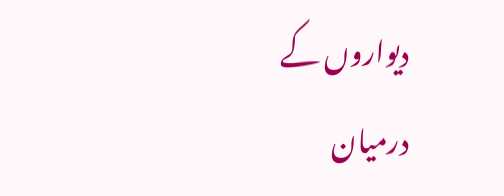دیواروں کے درمیان